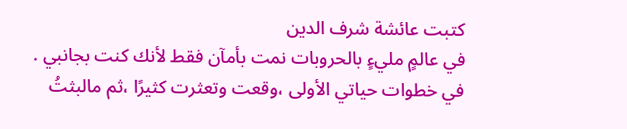كتبت عائشة شرف الدين
في عالمٍ مليءٍ بالحروبات نمت بأمآن فقط لأنك كنت بجانبي .
في خطوات حياتي الأولى ،وقعت وتعثرت كثيرًا ،ثم مالبثتُ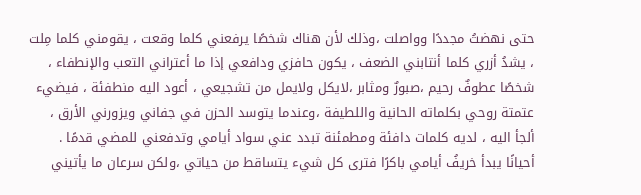حتى نهضتُ مجددًا وواصلت ،وذلك لأن هناك شخصًا يرفعني كلما وقعت ، يقومني كلما مِلت ، يشدُ أزري كلما أنتابني الضعف ، يكون حافزي ودافعي إذا ما أعتراني التعب والإنطفاء ، شخصًا عطوفٌ رحيم ،صبورٌ ومثابر ،لايكل ولايمل من تشجيعي ، أعود اليه منطفئة ، فيضيء عتمتة روحي بكلماته الحانية واللطيفة ،وعندما يتوسد الحزن في جفاني ويزورني الأرق ، ألجأ اليه ، لديه كلمات دافئة ومطمئنة تبدد عني سواد أيامي وتدفعني للمضي قدمًا .
أحيانًا يبدأ خريفُ أيامي باكرًا فترى كل شيء يتساقط من حياتي ،ولكن سرعان ما يأتيني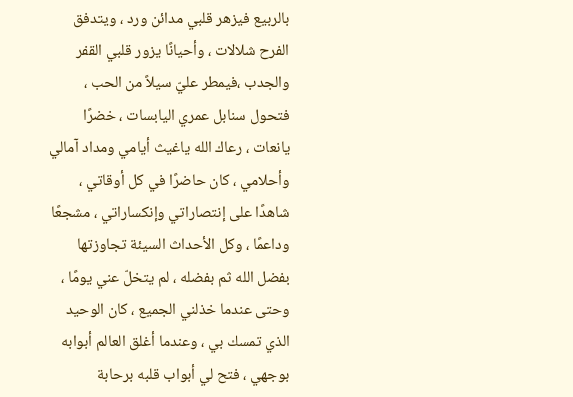بالربيع فيزهر قلبي مدائن ورد ، ويتدفق الفرح شلالات ، وأحيانًا يزور قلبي القفر والجدب ،فيمطر عليّ سيلاً من الحب ، فتحول سنابل عمري اليابسات ، خضرًا يانعات ، رعاك الله ياغيث أيامي ومداد آمالي وأحلامي ، كان حاضرًا في كل أوقاتي ، شاهدًا على إنتصاراتي وإنكساراتي ، مشجعًا وداعمًا ، وكل الأحداث السيئة تجاوزتها بفضل الله ثم بفضله ، لم يتخلّ عني يومًا ، وحتى عندما خذلني الجميع ، كان الوحيد الذي تمسك بي ، وعندما أغلق العالم أبوابه بوجهي ، فتح لي أبواب قلبه برحابة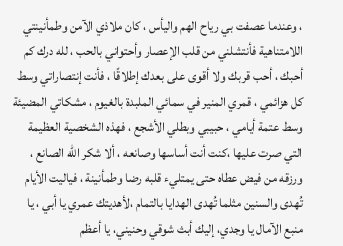، وعندما عصفت بي رياح الهم واليأس ، كان ملاذي الآمن وطمأنينتي اللامتناهية فأنتشلني من قلب الإعصار وأحتواني بالحب ، لله درك كم أحبك ، أحب قربك ولا أقوى على بعدك إطلاقًا ، فأنت إنتصاراتي وسط كل هزائمي ، قمري المنير في سمائي الملبدة بالغيوم ، مشكاتي المضيئة وسط عتمة أيامي ، حبيبي وبطلي الأشجع ، فهذه الشخصية العظيمة التي صرت عليها ،كنت أنت أساسها وصانعه ، ألا شكر الله الصانع ، ورزقه من فيض عطاه حتى يمتليء قلبه رضا وطمأنينة ، فياليت الأيام تُهدى والسنين مثلما تُهدى الهدايا بالتمام ،لأهديتك عمري يا أبي ، يا منبع الآمال يا وجدي، إليك أبث شوقي وحنيني، يا أعظم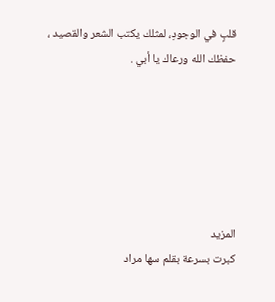قلبٍ في الوجودِ، لمثلك يكتب الشعر والقصيد ، حفظك الله ورعاك يا أبي .






المزيد
كبرت بسرعة بقلم سها مراد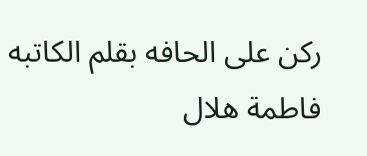ركن على الحافه بقلم الكاتبه فاطمة هلال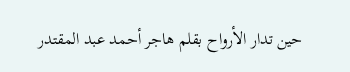حين تدار الأرواح بقلم هاجر أحمد عبد المقتدر